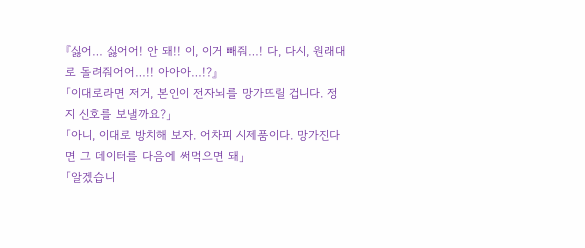『싫어… 싫어어! 안 돼!! 이, 이거 빼줘…! 다, 다시, 원래대로 돌려줘어어…!! 아아아…!?』
「이대로라면 저거, 본인이 전자뇌를 망가뜨릴 겁니다. 정지 신호를 보낼까요?」
「아니, 이대로 방치해 보자. 어차피 시제품이다. 망가진다면 그 데이터를 다음에 써먹으면 돼」
「알겠습니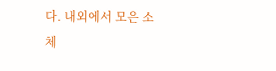다. 내외에서 모은 소체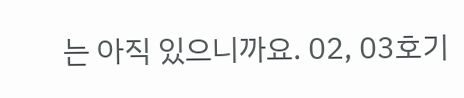는 아직 있으니까요. 02, 03호기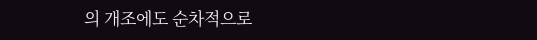의 개조에도 순차적으로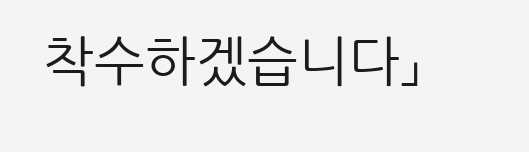착수하겠습니다」